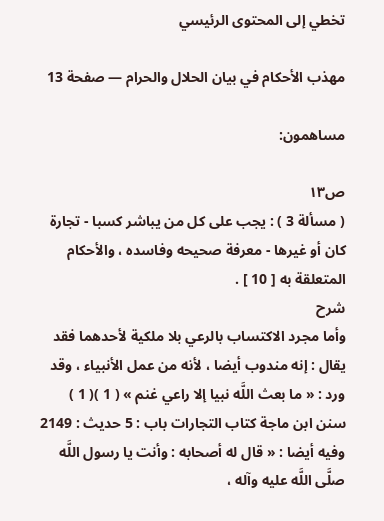تخطي إلى المحتوى الرئيسي

مهذب الأحكام في بيان الحلال والحرام — صفحة 13

مساهمون:

ص١٣
( مسألة 3 ) : يجب على كل من يباشر كسبا - تجارة كان أو غيرها - معرفة صحيحه وفاسده ، والأحكام المتعلقة به [ 10 ] .
شرح
وأما مجرد الاكتساب بالرعي بلا ملكية لأحدهما فقد يقال : إنه مندوب أيضا ، لأنه من عمل الأنبياء ، وقد ورد : « ما بعث اللَّه نبيا إلا راعي غنم » ( 1 )( 1 ) سنن ابن ماجة كتاب التجارات باب : 5 حديث : 2149 وفيه أيضا : « قال له أصحابه : وأنت يا رسول اللَّه صلَّى اللَّه عليه وآله ،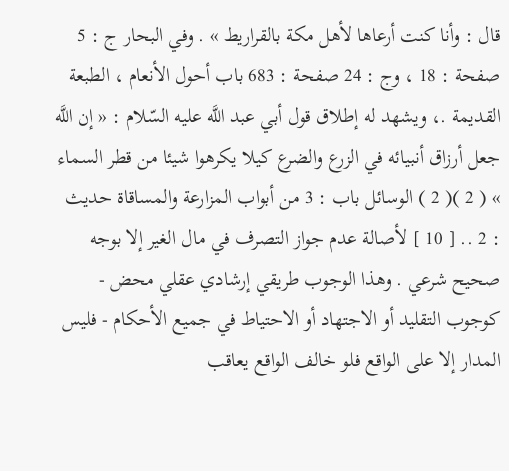قال : وأنا كنت أرعاها لأهل مكة بالقراريط » . وفي البحار ج : 5 صفحة : 18 ، وج : 24 صفحة : 683 باب أحول الأنعام ، الطبعة القديمة .، ويشهد له إطلاق قول أبي عبد اللَّه عليه السّلام : « إن اللَّه جعل أرزاق أنبيائه في الزرع والضرع كيلا يكرهوا شيئا من قطر السماء » ( 2 )( 2 ) الوسائل باب : 3 من أبواب المزارعة والمساقاة حديث : 2 .. [ 10 ] لأصالة عدم جواز التصرف في مال الغير إلا بوجه صحيح شرعي . وهذا الوجوب طريقي إرشادي عقلي محض - كوجوب التقليد أو الاجتهاد أو الاحتياط في جميع الأحكام - فليس المدار إلا على الواقع فلو خالف الواقع يعاقب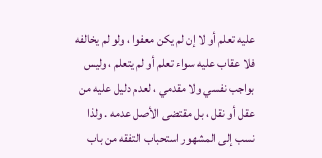عليه تعلم أو لا إن لم يكن معفوا ، ولو لم يخالفه فلا عقاب عليه سواء تعلم أو لم يتعلم ، وليس بواجب نفسي ولا مقدمي ، لعدم دليل عليه من عقل أو نقل ، بل مقتضى الأصل عدمه . ولذا نسب إلى المشهور استحباب التفقه من باب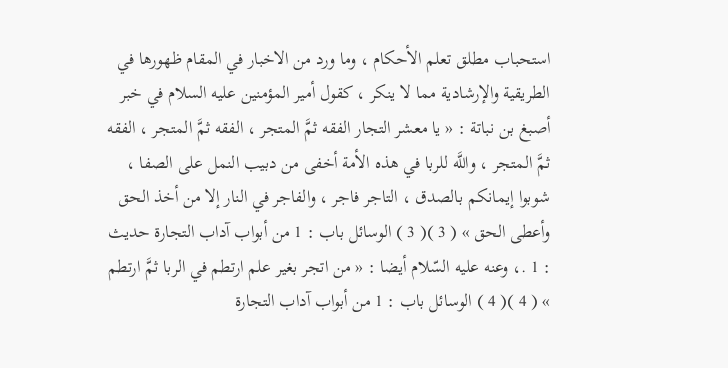استحباب مطلق تعلم الأحكام ، وما ورد من الاخبار في المقام ظهورها في الطريقية والإرشادية مما لا ينكر ، كقول أمير المؤمنين عليه السلام في خبر أصبغ بن نباتة : « يا معشر التجار الفقه ثمَّ المتجر ، الفقه ثمَّ المتجر ، الفقه ثمَّ المتجر ، واللَّه للربا في هذه الأمة أخفى من دبيب النمل على الصفا ، شوبوا إيمانكم بالصدق ، التاجر فاجر ، والفاجر في النار إلا من أخذ الحق وأعطى الحق » ( 3 )( 3 ) الوسائل باب : 1 من أبواب آداب التجارة حديث : 1 .، وعنه عليه السّلام أيضا : « من اتجر بغير علم ارتطم في الربا ثمَّ ارتطم » ( 4 )( 4 ) الوسائل باب : 1 من أبواب آداب التجارة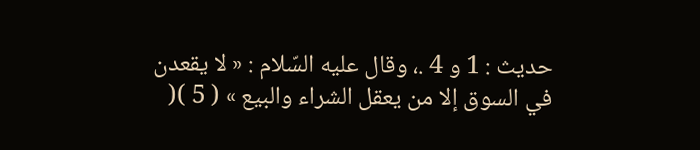حديث : 1 و 4 .، وقال عليه السّلام : « لا يقعدن في السوق إلا من يعقل الشراء والبيع » ( 5 )(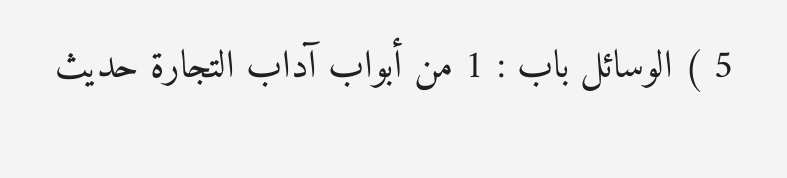5 ) الوسائل باب : 1 من أبواب آداب التجارة حديث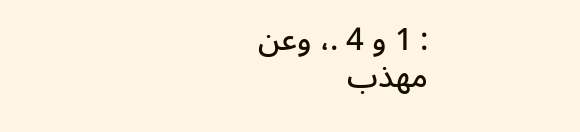: 1 و 4 .، وعن
مهذب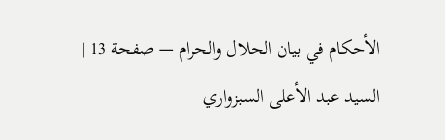الأحكام في بيان الحلال والحرام — صفحة 13 | السيد عبد الأعلى السبزواري